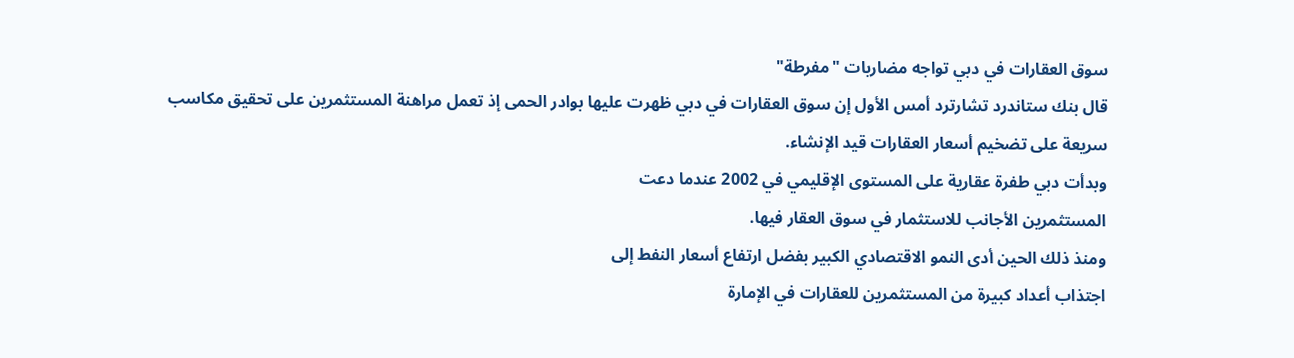سوق العقارات في دبي تواجه مضاربات "مفرطة"
قال بنك ستاندرد تشارترد أمس الأول إن سوق العقارات في دبي ظهرت عليها بوادر الحمى إذ تعمل مراهنة المستثمرين على تحقيق مكاسب سريعة على تضخيم أسعار العقارات قيد الإنشاء.
وبدأت دبي طفرة عقارية على المستوى الإقليمي في 2002 عندما دعت
المستثمرين الأجانب للاستثمار في سوق العقار فيها.
ومنذ ذلك الحين أدى النمو الاقتصادي الكبير بفضل ارتفاع أسعار النفط إلى
اجتذاب أعداد كبيرة من المستثمرين للعقارات في الإمارة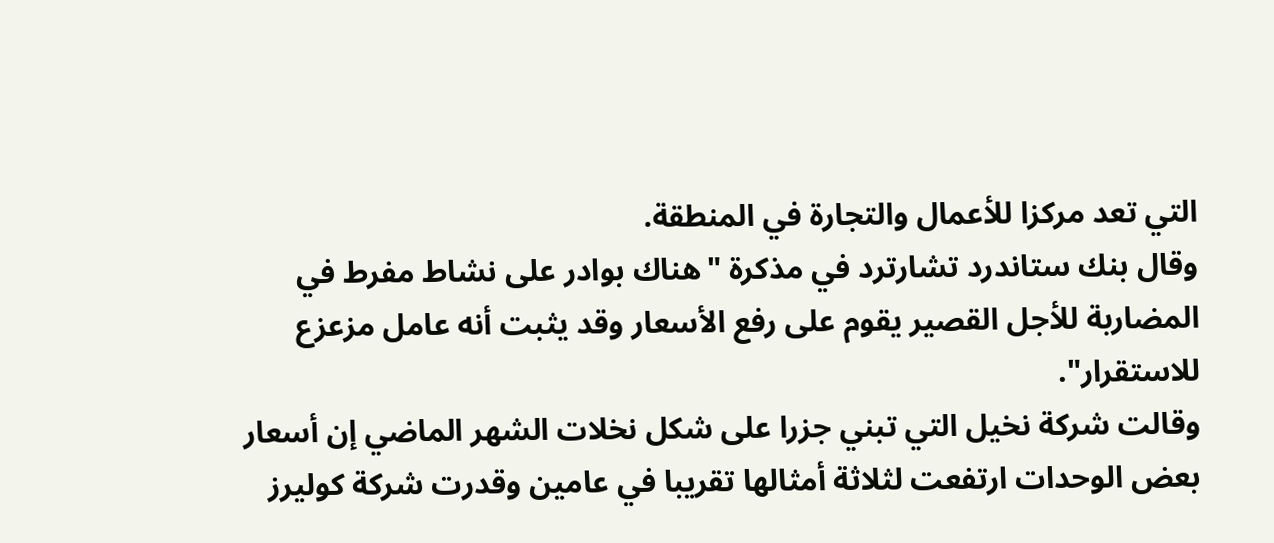التي تعد مركزا للأعمال والتجارة في المنطقة.
وقال بنك ستاندرد تشارترد في مذكرة "هناك بوادر على نشاط مفرط في
المضاربة للأجل القصير يقوم على رفع الأسعار وقد يثبت أنه عامل مزعزع للاستقرار".
وقالت شركة نخيل التي تبني جزرا على شكل نخلات الشهر الماضي إن أسعار بعض الوحدات ارتفعت لثلاثة أمثالها تقريبا في عامين وقدرت شركة كوليرز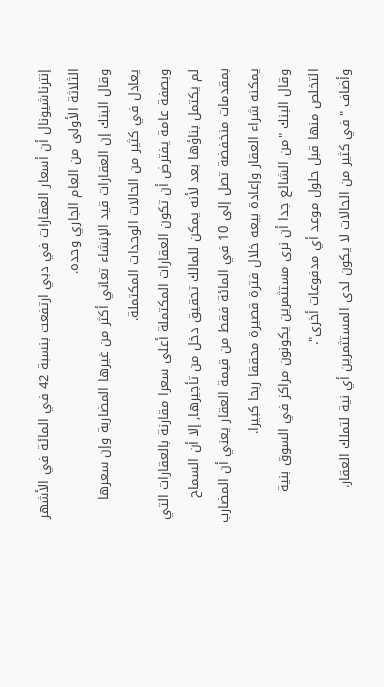إنترناشيونال أن أسعار العقارات في دبي ارتفعت بنسبة 42 في المائة في الأشهر الثلاثة الأولى من العام الجاري وحده.
وقال البنك إن العقارات قيد الإنشاء تعاني أكثر من غيرها المضاربة وإن سعرها يعادل في كثير من الحالات الوحدات المكتملة.
وبصفة عامة يفترض أن تكون العقارات المكتملة أعلى سعرا مقارنة بالعقارات التي لم يكتمل بناؤها بعد لأنه يمكن للمالك تحقيق دخل من تأجيرها, إلا أن السماح بمقدمات منخفضة تصل إلى 10 في المائة فقط من قيمة العقار يعني أن المضارب يمكنه شراء العقار وإعادة بيعه خلال فترة قصيرة محققا ربحا كبيرا.
وقال البنك "من الشائع جدا أن نرى مستثمرين يكونون مراكز في السوق بنية التخلص منها قبل حلول موعد أي مدفوعات أخرى".
وأضاف "في كثير من الحالات لا يكون لدى المستثمرين أي نية لتملك العقار.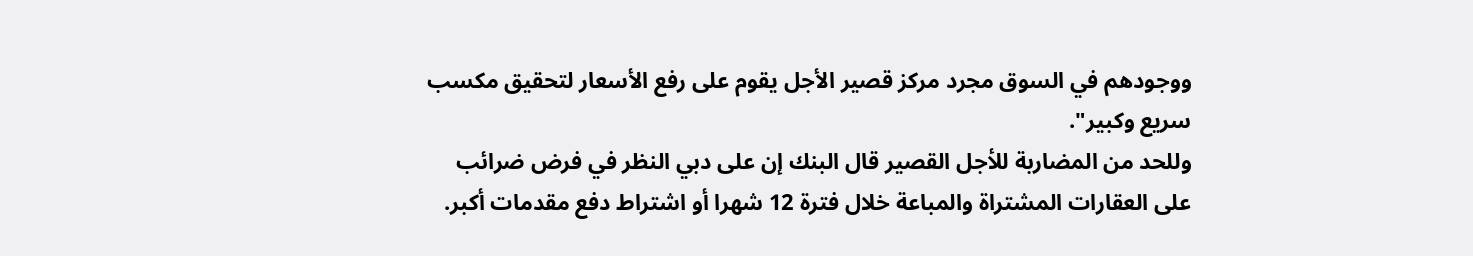ووجودهم في السوق مجرد مركز قصير الأجل يقوم على رفع الأسعار لتحقيق مكسب سريع وكبير".
وللحد من المضاربة للأجل القصير قال البنك إن على دبي النظر في فرض ضرائب على العقارات المشتراة والمباعة خلال فترة 12 شهرا أو اشتراط دفع مقدمات أكبر.